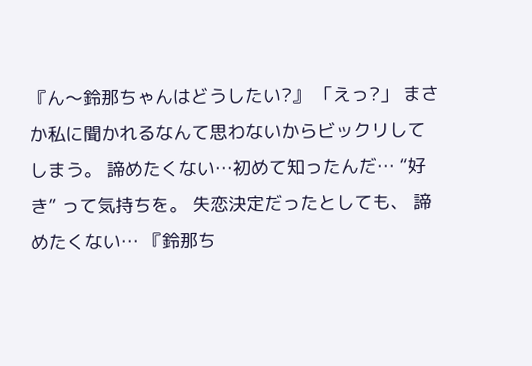『ん〜鈴那ちゃんはどうしたい?』 「えっ?」 まさか私に聞かれるなんて思わないからビックリしてしまう。 諦めたくない…初めて知ったんだ… “好き” って気持ちを。 失恋決定だったとしても、 諦めたくない… 『鈴那ち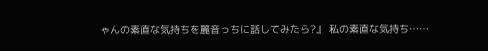ゃんの素直な気持ちを麗音っちに話してみたら?』 私の素直な気持ち……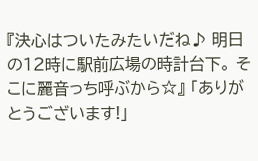『決心はついたみたいだね♪ 明日の12時に駅前広場の時計台下。 そこに麗音っち呼ぶから☆』 「ありがとうございます!」